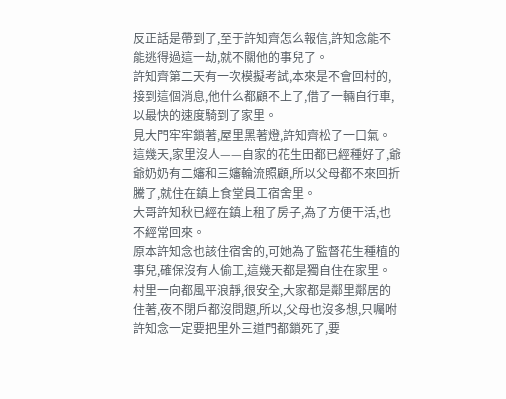反正話是帶到了,至于許知齊怎么報信,許知念能不能逃得過這一劫,就不關他的事兒了。
許知齊第二天有一次模擬考試,本來是不會回村的,接到這個消息,他什么都顧不上了,借了一輛自行車,以最快的速度騎到了家里。
見大門牢牢鎖著,屋里黑著燈,許知齊松了一口氣。
這幾天,家里沒人——自家的花生田都已經種好了,爺爺奶奶有二嬸和三嬸輪流照顧,所以父母都不來回折騰了,就住在鎮上食堂員工宿舍里。
大哥許知秋已經在鎮上租了房子,為了方便干活,也不經常回來。
原本許知念也該住宿舍的,可她為了監督花生種植的事兒,確保沒有人偷工,這幾天都是獨自住在家里。
村里一向都風平浪靜,很安全,大家都是鄰里鄰居的住著,夜不閉戶都沒問題,所以,父母也沒多想,只囑咐許知念一定要把里外三道門都鎖死了,要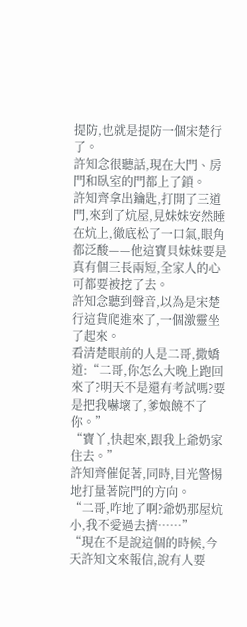提防,也就是提防一個宋楚行了。
許知念很聽話,現在大門、房門和臥室的門都上了鎖。
許知齊拿出鑰匙,打開了三道門,來到了炕屋,見妹妹安然睡在炕上,徹底松了一口氣,眼角都泛酸——他這寶貝妹妹要是真有個三長兩短,全家人的心可都要被挖了去。
許知念聽到聲音,以為是宋楚行這貨爬進來了,一個激靈坐了起來。
看清楚眼前的人是二哥,撒嬌道:“二哥,你怎么大晚上跑回來了?明天不是還有考試嗎?要是把我嚇壞了,爹娘饒不了你。”
“寶丫,快起來,跟我上爺奶家住去。”
許知齊催促著,同時,目光警惕地打量著院門的方向。
“二哥,咋地了啊?爺奶那屋炕小,我不愛過去擠……”
“現在不是說這個的時候,今天許知文來報信,說有人要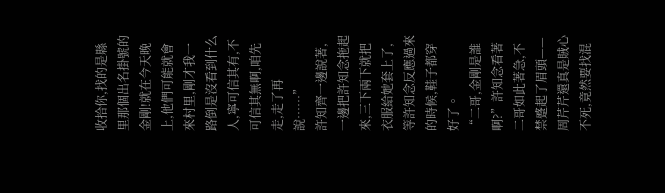收拾你,找的是縣里那個出名掛號的金剛!就在今天晚上,他們可能就會來村里,剛才我一路倒是沒看到什么人,寧可信其有,不可信其無啊,咱先走,走了再說……”
許知齊一邊說著,一邊把許知念拖起來,三下兩下就把衣服給她套上了,等許知念反應過來的時候,鞋子都穿好了。
“二哥,金剛是誰啊?”許知念看著二哥如此著急,不禁蹙起了眉頭——周芹芹還真是賊心不死,竟然要找混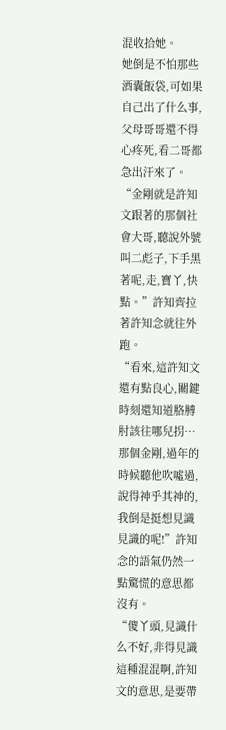混收拾她。
她倒是不怕那些酒囊飯袋,可如果自己出了什么事,父母哥哥還不得心疼死,看二哥都急出汗來了。
“金剛就是許知文跟著的那個社會大哥,聽說外號叫二彪子,下手黑著呢,走,寶丫,快點。”許知齊拉著許知念就往外跑。
“看來,這許知文還有點良心,關鍵時刻還知道胳膊肘該往哪兒拐…那個金剛,過年的時候聽他吹噓過,說得神乎其神的,我倒是挺想見識見識的呢!”許知念的語氣仍然一點驚慌的意思都沒有。
“傻丫頭,見識什么不好,非得見識這種混混啊,許知文的意思,是要帶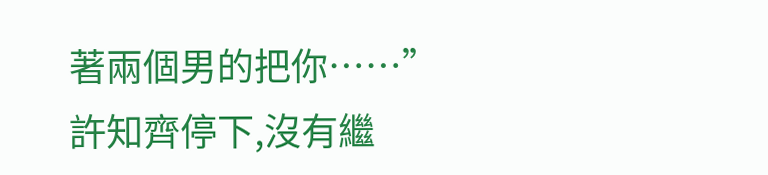著兩個男的把你……”
許知齊停下,沒有繼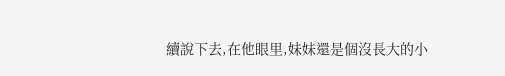續說下去,在他眼里,妹妹還是個沒長大的小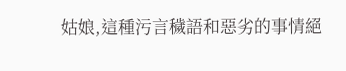姑娘,這種污言穢語和惡劣的事情絕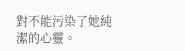對不能污染了她純潔的心靈。